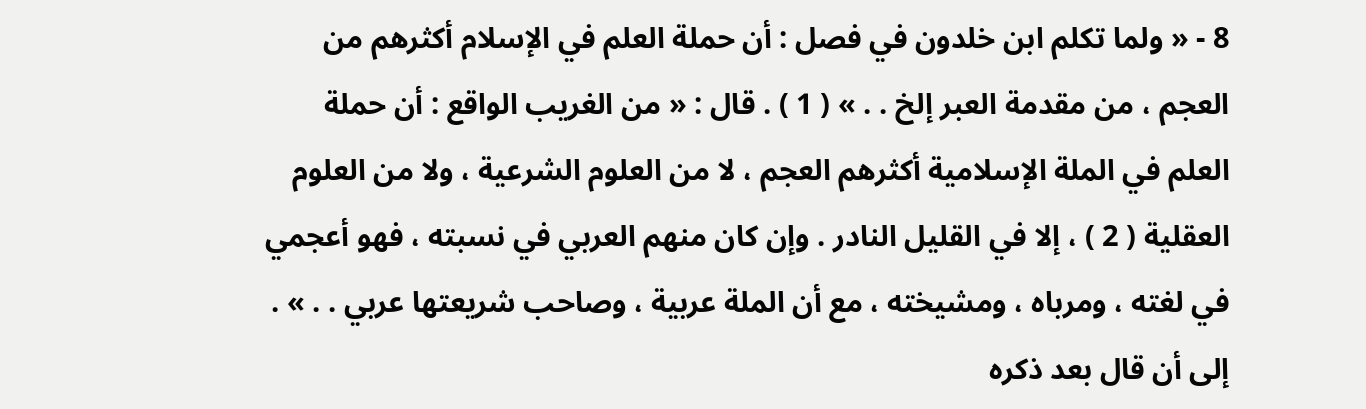8 - « ولما تكلم ابن خلدون في فصل : أن حملة العلم في الإسلام أكثرهم من العجم ، من مقدمة العبر إلخ . . » ( 1 ) . قال : « من الغريب الواقع : أن حملة العلم في الملة الإسلامية أكثرهم العجم ، لا من العلوم الشرعية ، ولا من العلوم العقلية ( 2 ) ، إلا في القليل النادر . وإن كان منهم العربي في نسبته ، فهو أعجمي في لغته ، ومرباه ، ومشيخته ، مع أن الملة عربية ، وصاحب شريعتها عربي . . » . إلى أن قال بعد ذكره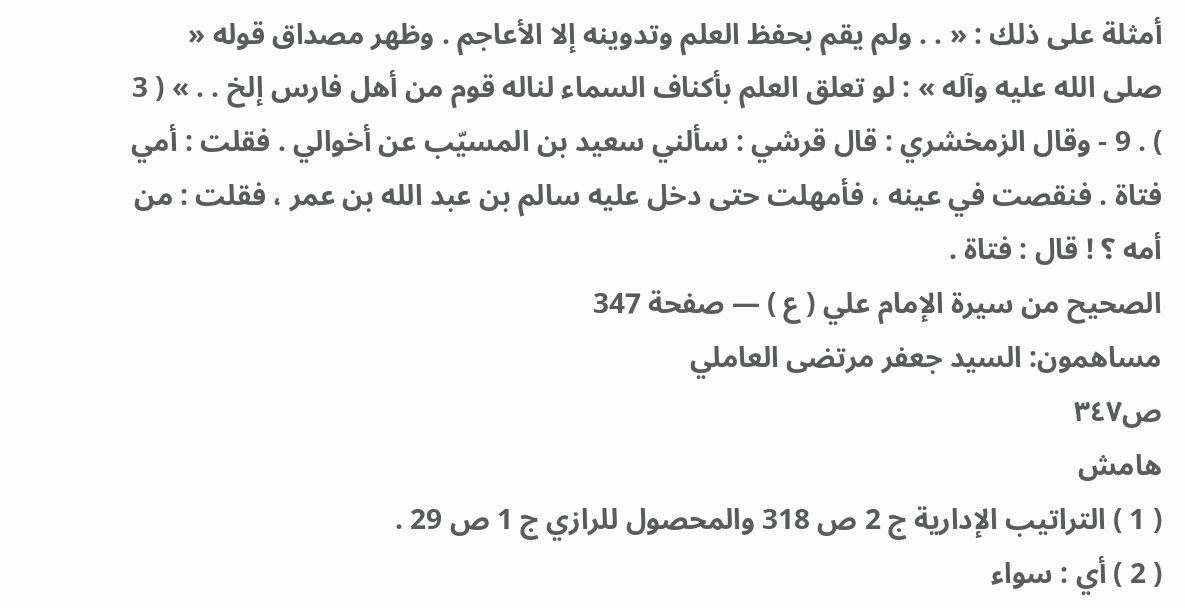أمثلة على ذلك : « . . ولم يقم بحفظ العلم وتدوينه إلا الأعاجم . وظهر مصداق قوله « صلى الله عليه وآله » : لو تعلق العلم بأكناف السماء لناله قوم من أهل فارس إلخ . . » ( 3 ) . 9 - وقال الزمخشري : قال قرشي : سألني سعيد بن المسيّب عن أخوالي . فقلت : أمي فتاة . فنقصت في عينه ، فأمهلت حتى دخل عليه سالم بن عبد الله بن عمر ، فقلت : من أمه ؟ ! قال : فتاة .
الصحيح من سيرة الإمام علي ( ع ) — صفحة 347
مساهمون: السيد جعفر مرتضى العاملي
ص٣٤٧
هامش
( 1 ) التراتيب الإدارية ج 2 ص 318 والمحصول للرازي ج 1 ص 29 .
( 2 ) أي : سواء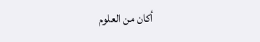أكان من العلوم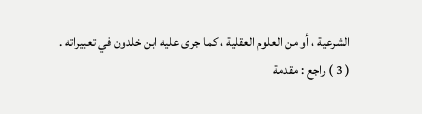الشرعية ، أو من العلوم العقلية ، كما جرى عليه ابن خلدون في تعبيراته .
( 3 ) راجع : مقدمة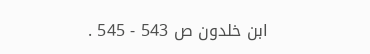ابن خلدون ص 543 - 545 .